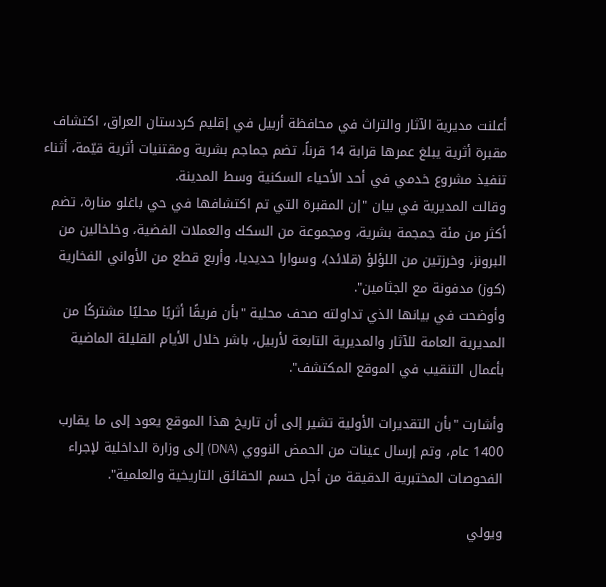أعلنت مديرية الآثار والتراث في محافظة أربيل في إقليم كردستان العراق، اكتشاف مقبرة أثرية يبلغ عمرها قرابة 14 قرناً، تضم جماجم بشرية ومقتنيات أثرية قيّمة، أثناء تنفيذ مشروع خدمي في أحد الأحياء السكنية وسط المدينة.
وقالت المديرية في بيان "إن المقبرة التي تم اكتشافها في حي باغلو منارة، تضم أكثر من مئة جمجمة بشرية، ومجموعة من السكك والعملات الفضية، وخلخالين من البرونز، وخرزتين من اللؤلؤ (قلائد)، وسوارا حديديا، وأربع قطع من الأواني الفخارية (كوز) مدفونة مع الجثامين".
وأوضحت في بيانها الذي تداولته صحف محلية "بأن فريقًا أثريًا محليًا مشتركًا من المديرية العامة للآثار والمديرية التابعة لأربيل، باشر خلال الأيام القليلة الماضية بأعمال التنقيب في الموقع المكتشف".

وأشارت "بأن التقديرات الأولية تشير إلى أن تاريخ هذا الموقع يعود إلى ما يقارب 1400 عام، وتم إرسال عينات من الحمض النووي (DNA) إلى وزارة الداخلية لإجراء الفحوصات المختبرية الدقيقة من أجل حسم الحقائق التاريخية والعلمية".

ويولي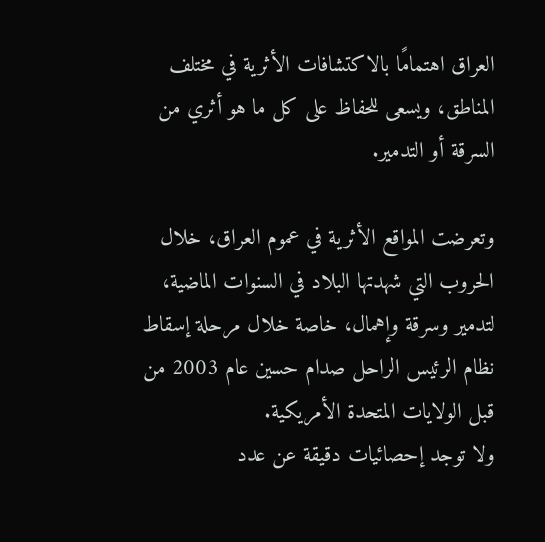العراق اهتمامًا بالاكتشافات الأثرية في مختلف المناطق، ويسعى للحفاظ على كل ما هو أثري من السرقة أو التدمير.

وتعرضت المواقع الأثرية في عموم العراق، خلال الحروب التي شهدتها البلاد في السنوات الماضية، لتدمير وسرقة وإهمال، خاصة خلال مرحلة إسقاط نظام الرئيس الراحل صدام حسين عام 2003 من قبل الولايات المتحدة الأمريكية.
ولا توجد إحصائيات دقيقة عن عدد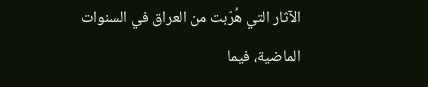الآثار التي هُرّبت من العراق في السنوات الماضية، فيما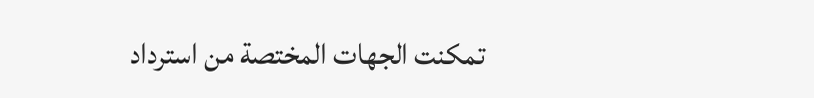تمكنت الجهات المختصة من استرداد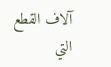آلاف القطع التي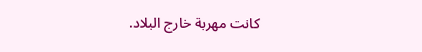كانت مهربة خارج البلاد.